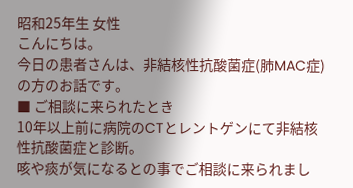昭和25年生 女性
こんにちは。
今日の患者さんは、非結核性抗酸菌症(肺MAC症)の方のお話です。
■ ご相談に来られたとき
10年以上前に病院のCTとレントゲンにて非結核性抗酸菌症と診断。
咳や痰が気になるとの事でご相談に来られまし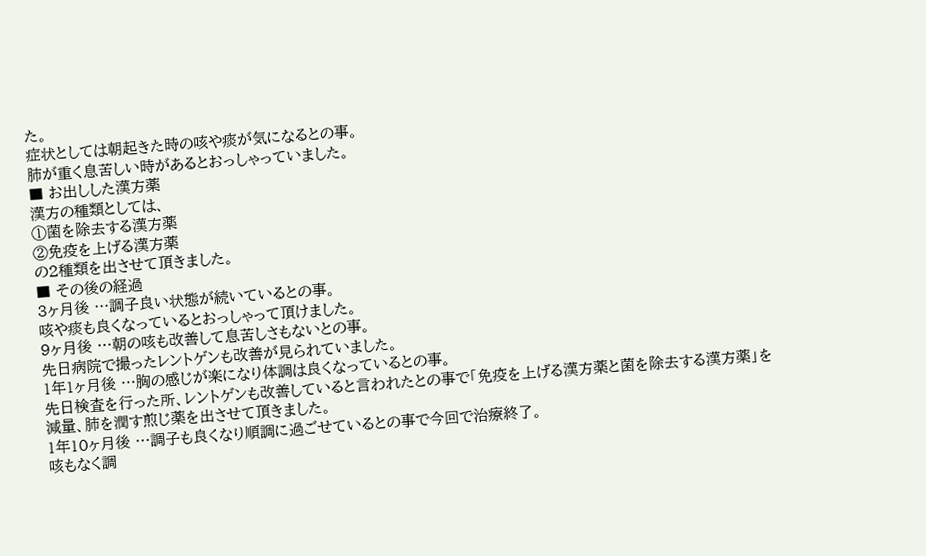た。
症状としては朝起きた時の咳や痰が気になるとの事。
肺が重く息苦しい時があるとおっしゃっていました。
■ お出しした漢方薬
漢方の種類としては、
①菌を除去する漢方薬
②免疫を上げる漢方薬
の2種類を出させて頂きました。
■ その後の経過
3ヶ月後 …調子良い状態が続いているとの事。
咳や痰も良くなっているとおっしゃって頂けました。
9ヶ月後 …朝の咳も改善して息苦しさもないとの事。
先日病院で撮ったレントゲンも改善が見られていました。
1年1ヶ月後 …胸の感じが楽になり体調は良くなっているとの事。
先日検査を行った所、レントゲンも改善していると言われたとの事で「免疫を上げる漢方薬と菌を除去する漢方薬」を減量、肺を潤す煎じ薬を出させて頂きました。
1年10ヶ月後 …調子も良くなり順調に過ごせているとの事で今回で治療終了。
咳もなく調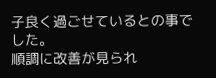子良く過ごせているとの事でした。
順調に改善が見られ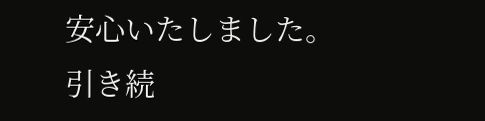安心いたしました。
引き続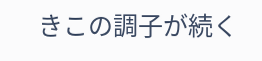きこの調子が続く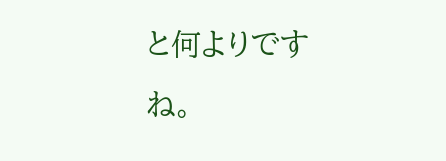と何よりですね。